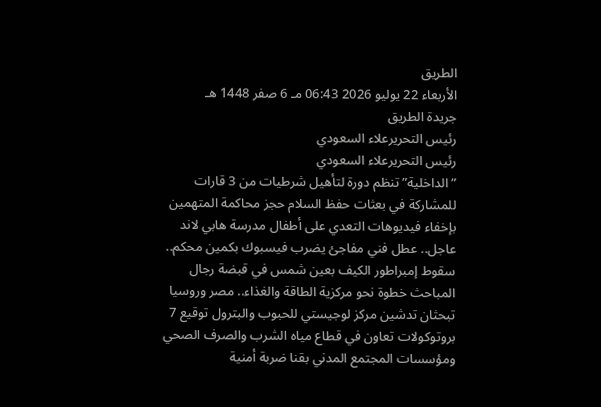الطريق
الأربعاء 22 يوليو 2026 06:43 مـ 6 صفر 1448 هـ
جريدة الطريق
رئيس التحريرعلاء السعودي
رئيس التحريرعلاء السعودي
”الداخلية” تنظم دورة لتأهيل شرطيات من 3 قارات للمشاركة في بعثات حفظ السلام حجز محاكمة المتهمين بإخفاء فيديوهات التعدي على أطفال مدرسة هابي لاند عاجل.. عطل فني مفاجئ يضرب فيسبوك بكمين محكم.. سقوط إمبراطور الكيف بعين شمس في قبضة رجال المباحث خطوة نحو مركزية الطاقة والغذاء.. مصر وروسيا تبحثان تدشين مركز لوجيستي للحبوب والبترول توقيع 7 بروتوكولات تعاون في قطاع مياه الشرب والصرف الصحي ومؤسسات المجتمع المدني بقنا ضربة أمنية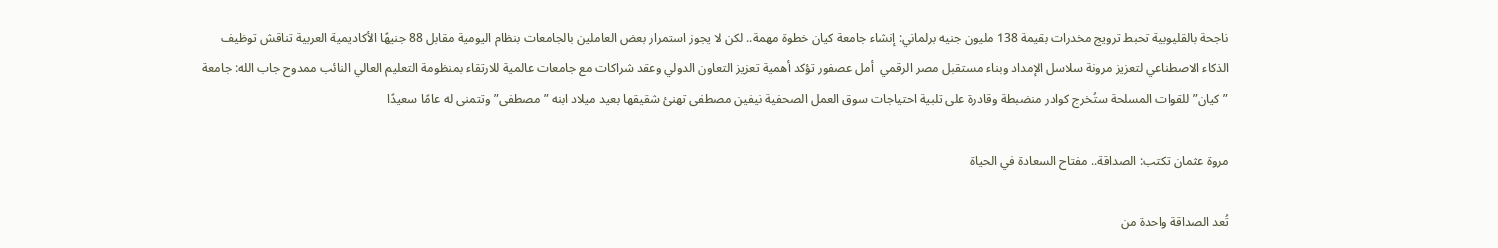ناجحة بالقليوبية تحبط ترويج مخدرات بقيمة 138 مليون جنيه برلماني: إنشاء جامعة كيان خطوة مهمة.. لكن لا يجوز استمرار بعض العاملين بالجامعات بنظام اليومية مقابل 88 جنيهًا الأكاديمية العربية تناقش توظيف الذكاء الاصطناعي لتعزيز مرونة سلاسل الإمداد وبناء مستقبل مصر الرقمي  أمل عصفور تؤكد أهمية تعزيز التعاون الدولي وعقد شراكات مع جامعات عالمية للارتقاء بمنظومة التعليم العالي النائب ممدوح جاب الله: جامعة ”كيان” للقوات المسلحة ستُخرج كوادر منضبطة وقادرة على تلبية احتياجات سوق العمل الصحفية نيفين مصطفى تهنئ شقيقها بعيد ميلاد ابنه ”مصطفى” وتتمنى له عامًا سعيدًا

مروة عثمان تكتب: الصداقة.. مفتاح السعادة في الحياة

تُعد الصداقة واحدة من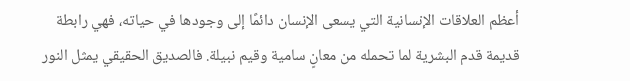أعظم العلاقات الإنسانية التي يسعى الإنسان دائمًا إلى وجودها في حياته، فهي رابطة قديمة قدم البشرية لما تحمله من معانٍ سامية وقيم نبيلة. فالصديق الحقيقي يمثل النور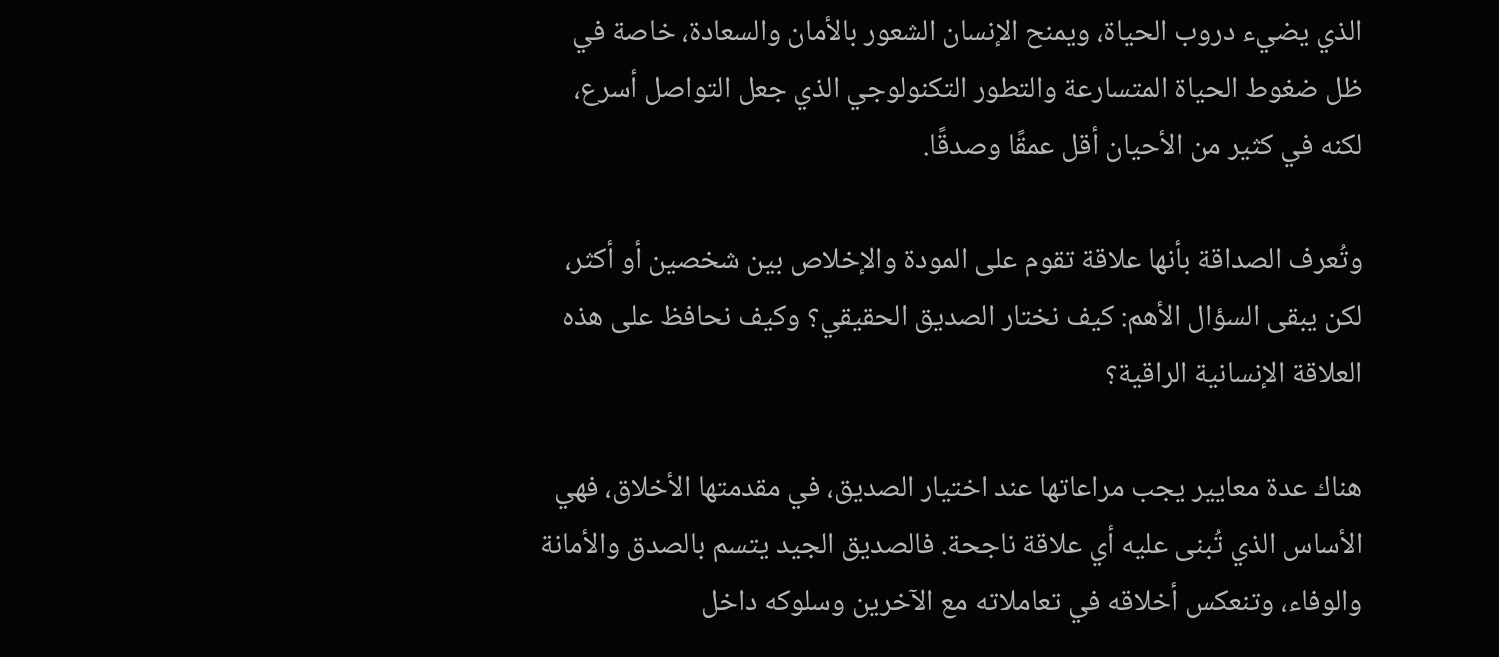الذي يضيء دروب الحياة، ويمنح الإنسان الشعور بالأمان والسعادة، خاصة في ظل ضغوط الحياة المتسارعة والتطور التكنولوجي الذي جعل التواصل أسرع، لكنه في كثير من الأحيان أقل عمقًا وصدقًا.

وتُعرف الصداقة بأنها علاقة تقوم على المودة والإخلاص بين شخصين أو أكثر، لكن يبقى السؤال الأهم: كيف نختار الصديق الحقيقي؟ وكيف نحافظ على هذه العلاقة الإنسانية الراقية؟

هناك عدة معايير يجب مراعاتها عند اختيار الصديق، في مقدمتها الأخلاق، فهي الأساس الذي تُبنى عليه أي علاقة ناجحة. فالصديق الجيد يتسم بالصدق والأمانة والوفاء، وتنعكس أخلاقه في تعاملاته مع الآخرين وسلوكه داخل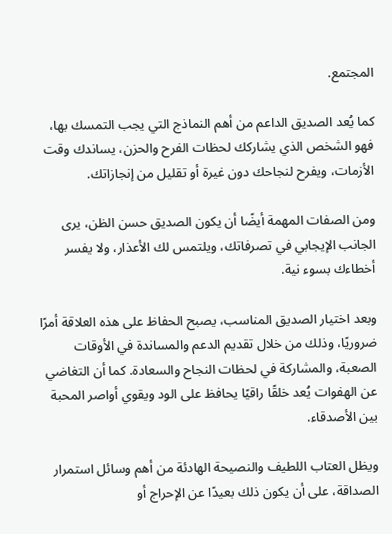المجتمع.

كما يُعد الصديق الداعم من أهم النماذج التي يجب التمسك بها، فهو الشخص الذي يشاركك لحظات الفرح والحزن، يساندك وقت الأزمات، ويفرح لنجاحك دون غيرة أو تقليل من إنجازاتك.

ومن الصفات المهمة أيضًا أن يكون الصديق حسن الظن، يرى الجانب الإيجابي في تصرفاتك، ويلتمس لك الأعذار، ولا يفسر أخطاءك بسوء نية.

وبعد اختيار الصديق المناسب، يصبح الحفاظ على هذه العلاقة أمرًا ضروريًا، وذلك من خلال تقديم الدعم والمساندة في الأوقات الصعبة، والمشاركة في لحظات النجاح والسعادة. كما أن التغاضي عن الهفوات يُعد خلقًا راقيًا يحافظ على الود ويقوي أواصر المحبة بين الأصدقاء.

ويظل العتاب اللطيف والنصيحة الهادئة من أهم وسائل استمرار الصداقة، على أن يكون ذلك بعيدًا عن الإحراج أو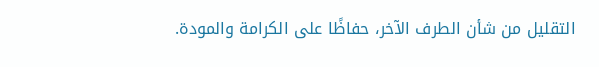التقليل من شأن الطرف الآخر، حفاظًا على الكرامة والمودة.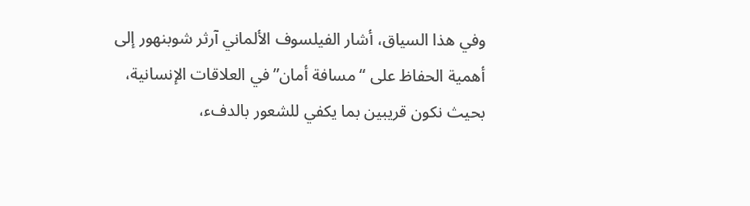وفي هذا السياق، أشار الفيلسوف الألماني آرثر شوبنهور إلى أهمية الحفاظ على “مسافة أمان” في العلاقات الإنسانية، بحيث نكون قريبين بما يكفي للشعور بالدفء،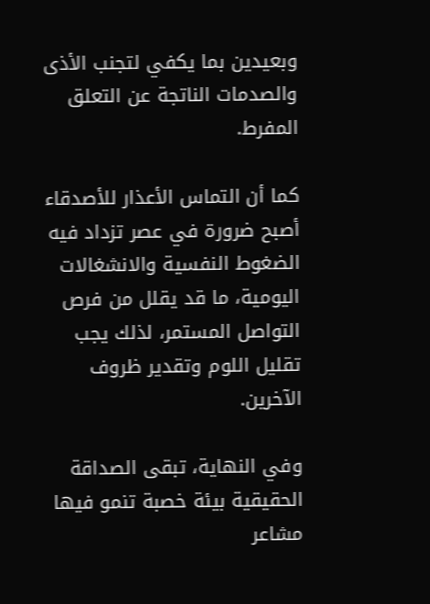وبعيدين بما يكفي لتجنب الأذى والصدمات الناتجة عن التعلق المفرط.

كما أن التماس الأعذار للأصدقاء أصبح ضرورة في عصر تزداد فيه الضغوط النفسية والانشغالات اليومية، ما قد يقلل من فرص التواصل المستمر، لذلك يجب تقليل اللوم وتقدير ظروف الآخرين.

وفي النهاية، تبقى الصداقة الحقيقية بيئة خصبة تنمو فيها مشاعر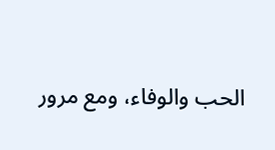الحب والوفاء، ومع مرور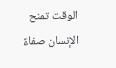الوقت تمنح الإنسان صفاءً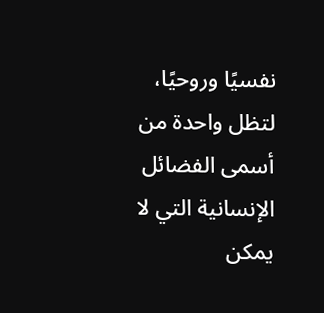نفسيًا وروحيًا، لتظل واحدة من أسمى الفضائل الإنسانية التي لا يمكن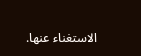الاستغناء عنها.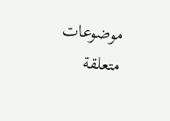موضوعات متعلقة